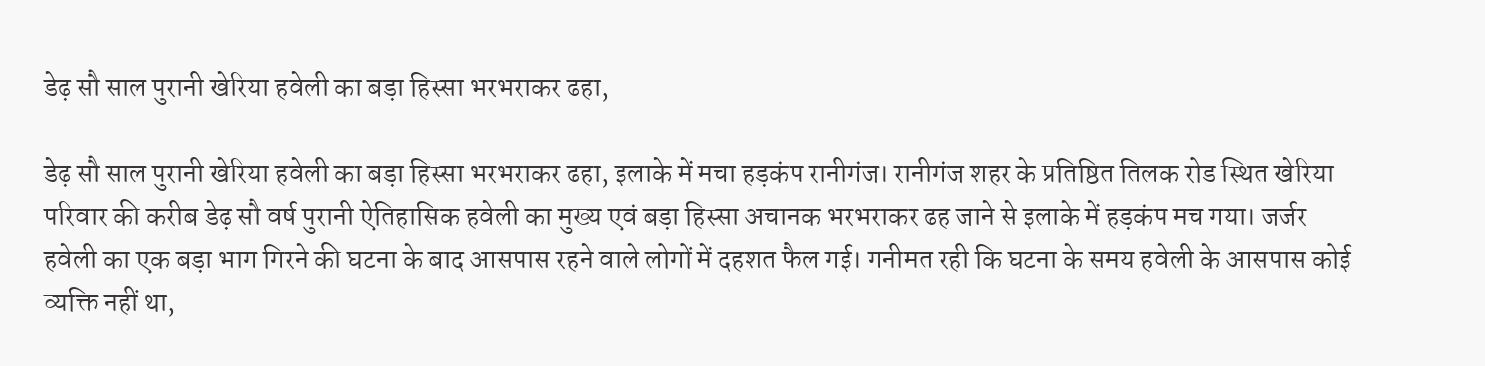डेढ़ सौ साल पुरानी खेरिया हवेली का बड़ा हिस्सा भरभराकर ढहा,

डेढ़ सौ साल पुरानी खेरिया हवेली का बड़ा हिस्सा भरभराकर ढहा, इलाके में मचा हड़कंप रानीगंज। रानीगंज शहर के प्रतिष्ठित तिलक रोड स्थित खेरिया परिवार की करीब डेढ़ सौ वर्ष पुरानी ऐतिहासिक हवेली का मुख्य एवं बड़ा हिस्सा अचानक भरभराकर ढह जाने से इलाके में हड़कंप मच गया। जर्जर हवेली का एक बड़ा भाग गिरने की घटना के बाद आसपास रहने वाले लोगों में दहशत फैल गई। गनीमत रही कि घटना के समय हवेली के आसपास कोई व्यक्ति नहीं था,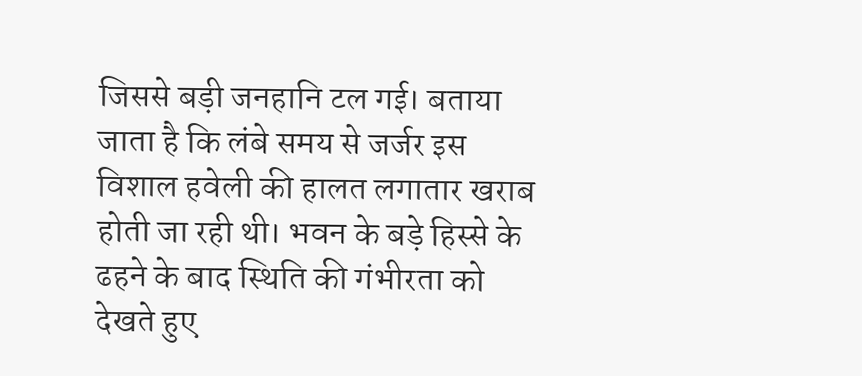जिससे बड़ी जनहानि टल गई। बताया जाता है कि लंबे समय से जर्जर इस विशाल हवेली की हालत लगातार खराब होती जा रही थी। भवन के बड़े हिस्से के ढहने के बाद स्थिति की गंभीरता को देखते हुए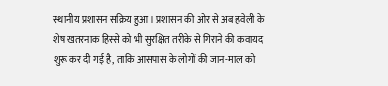स्थानीय प्रशासन सक्रिय हुआ। प्रशासन की ओर से अब हवेली के शेष खतरनाक हिस्से को भी सुरक्षित तरीके से गिराने की कवायद शुरू कर दी गई है, ताकि आसपास के लोगों की जान-माल को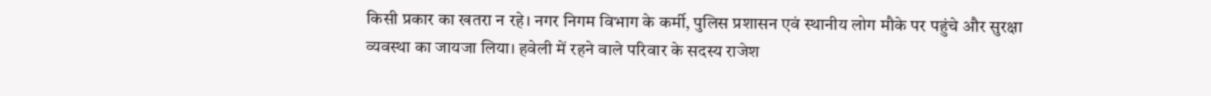किसी प्रकार का खतरा न रहे। नगर निगम विभाग के कर्मी, पुलिस प्रशासन एवं स्थानीय लोग मौके पर पहुंचे और सुरक्षा व्यवस्था का जायजा लिया। हवेली में रहने वाले परिवार के सदस्य राजेश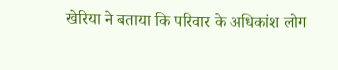खेरिया ने बताया कि परिवार के अधिकांश लोग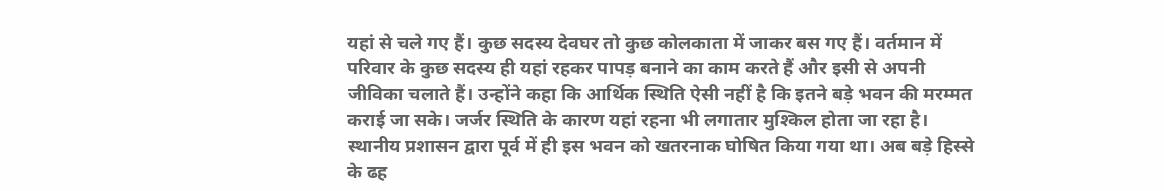यहां से चले गए हैं। कुछ सदस्य देवघर तो कुछ कोलकाता में जाकर बस गए हैं। वर्तमान में परिवार के कुछ सदस्य ही यहां रहकर पापड़ बनाने का काम करते हैं और इसी से अपनी जीविका चलाते हैं। उन्होंने कहा कि आर्थिक स्थिति ऐसी नहीं है कि इतने बड़े भवन की मरम्मत कराई जा सके। जर्जर स्थिति के कारण यहां रहना भी लगातार मुश्किल होता जा रहा है। स्थानीय प्रशासन द्वारा पूर्व में ही इस भवन को खतरनाक घोषित किया गया था। अब बड़े हिस्से के ढह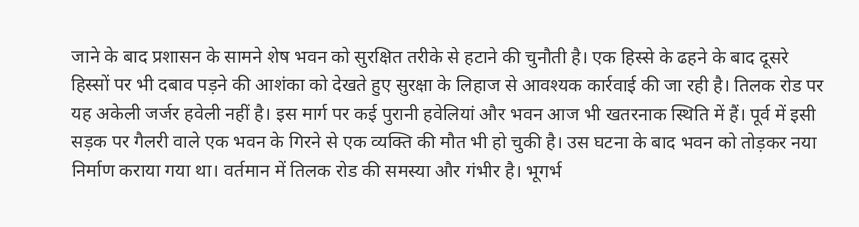जाने के बाद प्रशासन के सामने शेष भवन को सुरक्षित तरीके से हटाने की चुनौती है। एक हिस्से के ढहने के बाद दूसरे हिस्सों पर भी दबाव पड़ने की आशंका को देखते हुए सुरक्षा के लिहाज से आवश्यक कार्रवाई की जा रही है। तिलक रोड पर यह अकेली जर्जर हवेली नहीं है। इस मार्ग पर कई पुरानी हवेलियां और भवन आज भी खतरनाक स्थिति में हैं। पूर्व में इसी सड़क पर गैलरी वाले एक भवन के गिरने से एक व्यक्ति की मौत भी हो चुकी है। उस घटना के बाद भवन को तोड़कर नया निर्माण कराया गया था। वर्तमान में तिलक रोड की समस्या और गंभीर है। भूगर्भ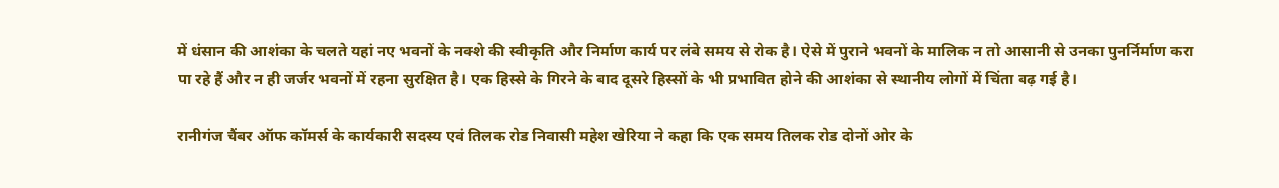में धंसान की आशंका के चलते यहां नए भवनों के नक्शे की स्वीकृति और निर्माण कार्य पर लंबे समय से रोक है। ऐसे में पुराने भवनों के मालिक न तो आसानी से उनका पुनर्निर्माण करा पा रहे हैं और न ही जर्जर भवनों में रहना सुरक्षित है। एक हिस्से के गिरने के बाद दूसरे हिस्सों के भी प्रभावित होने की आशंका से स्थानीय लोगों में चिंता बढ़ गई है।

रानीगंज चैंबर ऑफ कॉमर्स के कार्यकारी सदस्य एवं तिलक रोड निवासी महेश खेरिया ने कहा कि एक समय तिलक रोड दोनों ओर के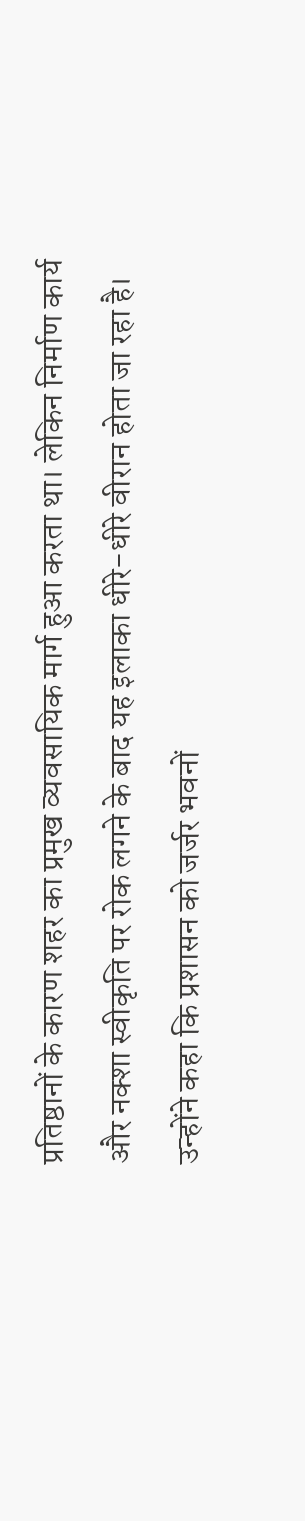प्रतिष्ठानों के कारण शहर का प्रमुख व्यवसायिक मार्ग हुआ करता था। लेकिन निर्माण कार्य और नक्शा स्वीकृति पर रोक लगने के बाद यह इलाका धीरे-धीरे वीरान होता जा रहा है। उन्होंने कहा कि प्रशासन को जर्जर भवनों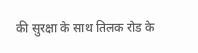की सुरक्षा के साथ तिलक रोड के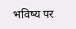भविष्य पर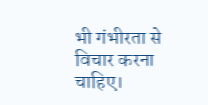भी गंभीरता से विचार करना चाहिए।